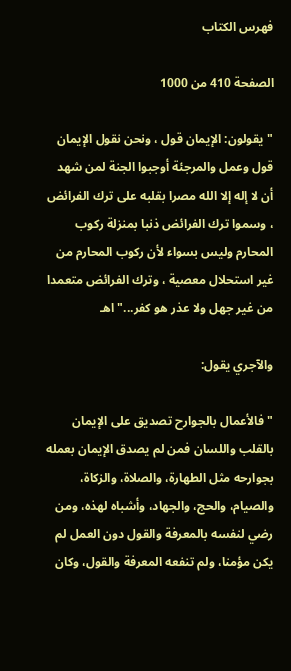فهرس الكتاب

الصفحة 410 من 1000

"يقولون: الإيمان قول ، ونحن نقول الإيمان قول وعمل والمرجئة أوجبوا الجنة لمن شهد أن لا إله إلا الله مصرا بقلبه على ترك الفرائض ، وسموا ترك الفرائض ذنبا بمنزلة ركوب المحارم وليس بسواء لأن ركوب المحارم من غير استحلال معصية ، وترك الفرائض متعمدا من غير جهل ولا عذر هو كفر..."اهـ

والآجري يقول:

"فالأعمال بالجوارح تصديق على الإيمان بالقلب واللسان فمن لم يصدق الإيمان بعمله بجوارحه مثل الطهارة، والصلاة، والزكاة، والصيام، والحج، والجهاد، وأشباه لهذه، ومن رضي لنفسه بالمعرفة والقول دون العمل لم يكن مؤمنا، ولم تنفعه المعرفة والقول، وكان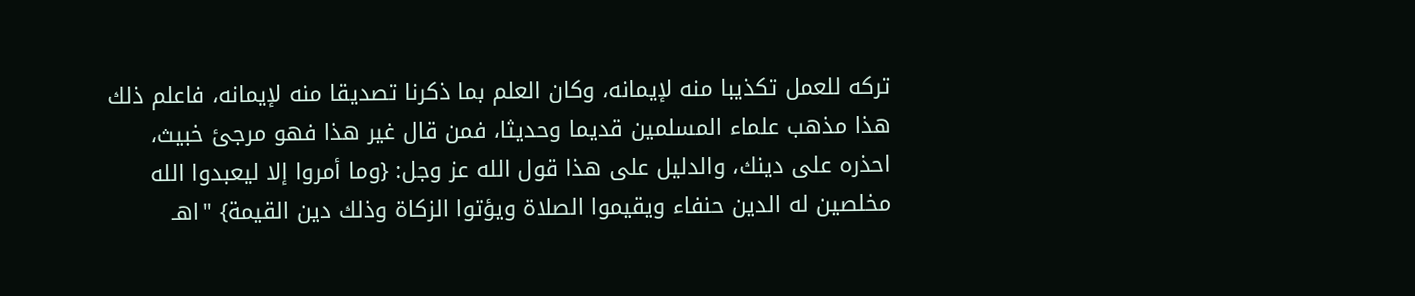تركه للعمل تكذيبا منه لإيمانه، وكان العلم بما ذكرنا تصديقا منه لإيمانه، فاعلم ذلك هذا مذهب علماء المسلمين قديما وحديثا، فمن قال غير هذا فهو مرجئ خبيث، احذره على دينك، والدليل على هذا قول الله عز وجل: {وما أمروا إلا ليعبدوا الله مخلصين له الدين حنفاء ويقيموا الصلاة ويؤتوا الزكاة وذلك دين القيمة} "اهـ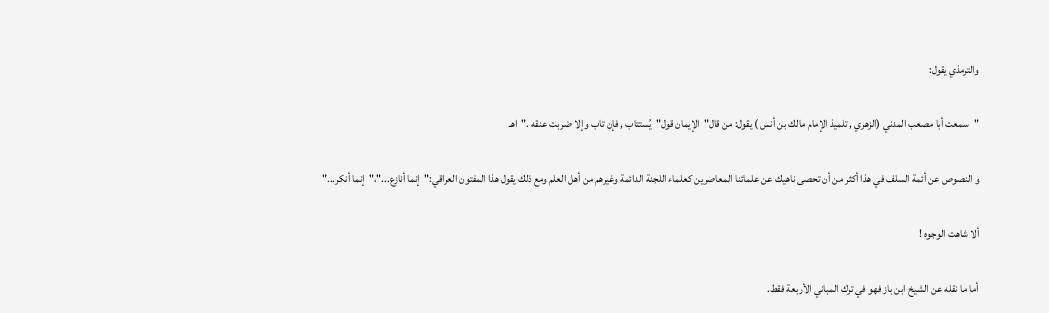والترمذي يقول:

"سمعت أبا مصعب المدني (الزهري , تلميذ الإمام مالك بن أنس ) يقول: من قال"الإيمان قول"يُستتاب , فإن تاب وإلا ضربت عنقه ."اهـ

و النصوص عن أئمة السلف في هذا أكثر من أن تحصى ناهيك عن علمائنا المعاصرين كعلماء اللجنة الدائمة وغيرهم من أهل العلم ومع ذلك يقول هذا المفتون العراقي:"إنما أنازع..."،"إنما أنكر..."

ألا شاهت الوجوه !

أما ما نقله عن الشيخ ابن باز فهو في ترك المباني الأربعة فقط.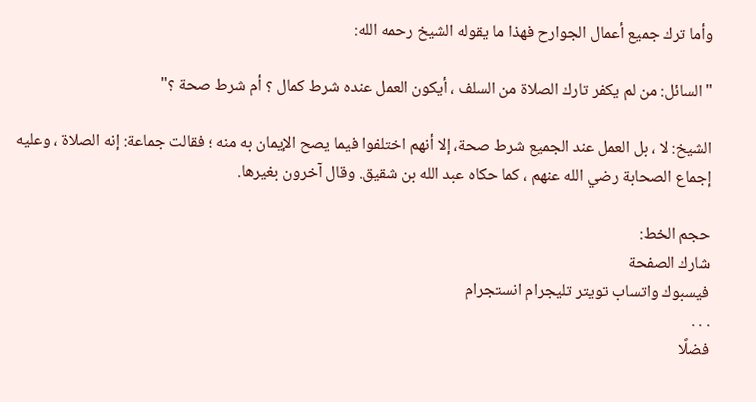وأما ترك جميع أعمال الجوارح فهذا ما يقوله الشيخ رحمه الله:

"السائل: من لم يكفر تارك الصلاة من السلف ، أيكون العمل عنده شرط كمال ؟ أم شرط صحة ؟"

الشيخ: لا ، بل العمل عند الجميع شرط صحة، إلا أنهم اختلفوا فيما يصح الإيمان به منه ؛ فقالت جماعة: إنه الصلاة ، وعليه إجماع الصحابة رضي الله عنهم ، كما حكاه عبد الله بن شقيق. وقال آخرون بغيرها.

حجم الخط:
شارك الصفحة
فيسبوك واتساب تويتر تليجرام انستجرام
. . .
فضلًا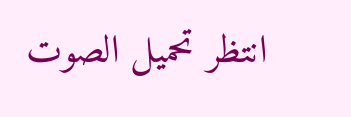انتظر تحميل الصوت